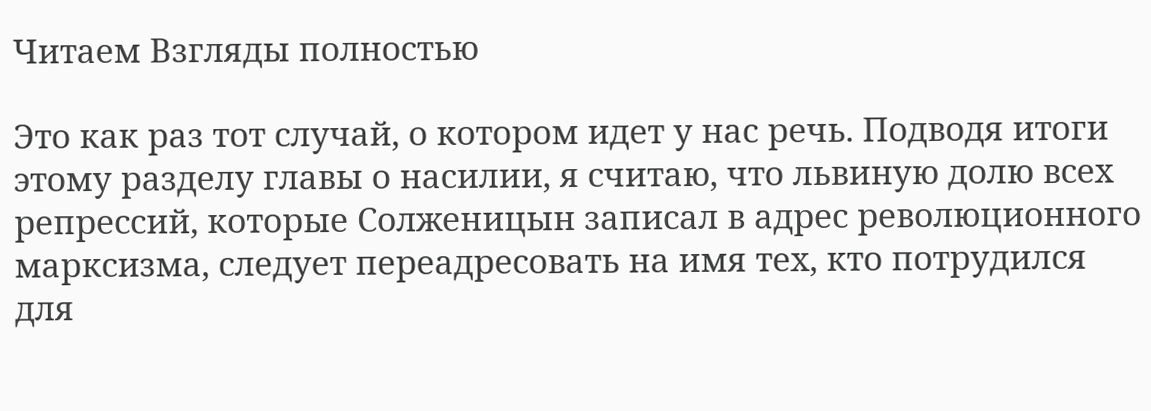Читаем Взгляды полностью

Это как раз тот случай, о котором идет у нас речь. Подводя итоги этому разделу главы о насилии, я считаю, что львиную долю всех репрессий, которые Солженицын записал в адрес революционного марксизма, следует переадресовать на имя тех, кто потрудился для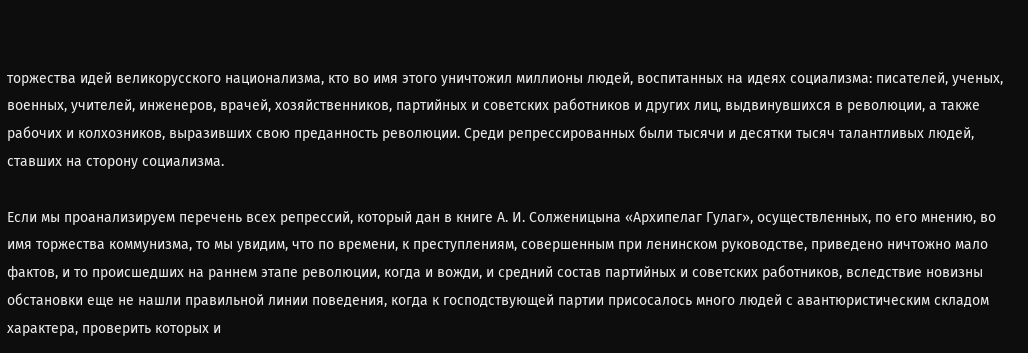торжества идей великорусского национализма, кто во имя этого уничтожил миллионы людей, воспитанных на идеях социализма: писателей, ученых, военных, учителей, инженеров, врачей, хозяйственников, партийных и советских работников и других лиц, выдвинувшихся в революции, а также рабочих и колхозников, выразивших свою преданность революции. Среди репрессированных были тысячи и десятки тысяч талантливых людей, ставших на сторону социализма.

Если мы проанализируем перечень всех репрессий, который дан в книге А. И. Солженицына «Архипелаг Гулаг», осуществленных, по его мнению, во имя торжества коммунизма, то мы увидим, что по времени, к преступлениям, совершенным при ленинском руководстве, приведено ничтожно мало фактов, и то происшедших на раннем этапе революции, когда и вожди, и средний состав партийных и советских работников, вследствие новизны обстановки еще не нашли правильной линии поведения, когда к господствующей партии присосалось много людей с авантюристическим складом характера, проверить которых и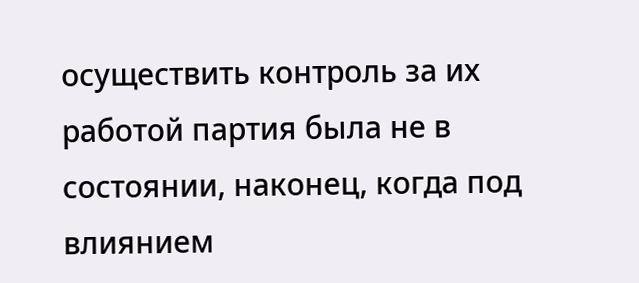осуществить контроль за их работой партия была не в состоянии, наконец, когда под влиянием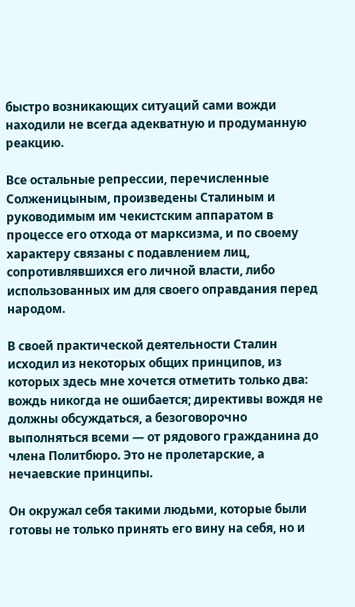быстро возникающих ситуаций сами вожди находили не всегда адекватную и продуманную реакцию.

Все остальные репрессии, перечисленные Солженицыным, произведены Сталиным и руководимым им чекистским аппаратом в процессе его отхода от марксизма, и по своему характеру связаны с подавлением лиц, сопротивлявшихся его личной власти, либо использованных им для своего оправдания перед народом.

В своей практической деятельности Сталин исходил из некоторых общих принципов, из которых здесь мне хочется отметить только два: вождь никогда не ошибается; директивы вождя не должны обсуждаться, а безоговорочно выполняться всеми — от рядового гражданина до члена Политбюро. Это не пролетарские, а нечаевские принципы.

Он окружал себя такими людьми, которые были готовы не только принять его вину на себя, но и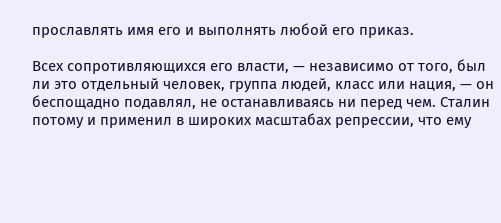прославлять имя его и выполнять любой его приказ.

Всех сопротивляющихся его власти, — независимо от того, был ли это отдельный человек, группа людей, класс или нация, — он беспощадно подавлял, не останавливаясь ни перед чем. Сталин потому и применил в широких масштабах репрессии, что ему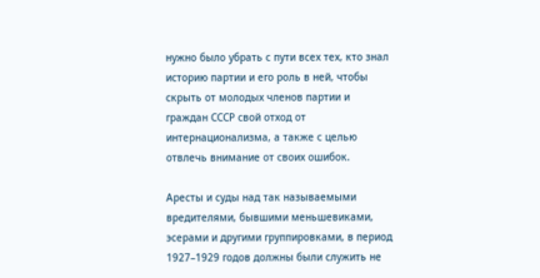нужно было убрать с пути всех тех, кто знал историю партии и его роль в ней, чтобы скрыть от молодых членов партии и граждан СССР свой отход от интернационализма, а также с целью отвлечь внимание от своих ошибок.

Аресты и суды над так называемыми вредителями, бывшими меньшевиками, эсерами и другими группировками, в период 1927–1929 годов должны были служить не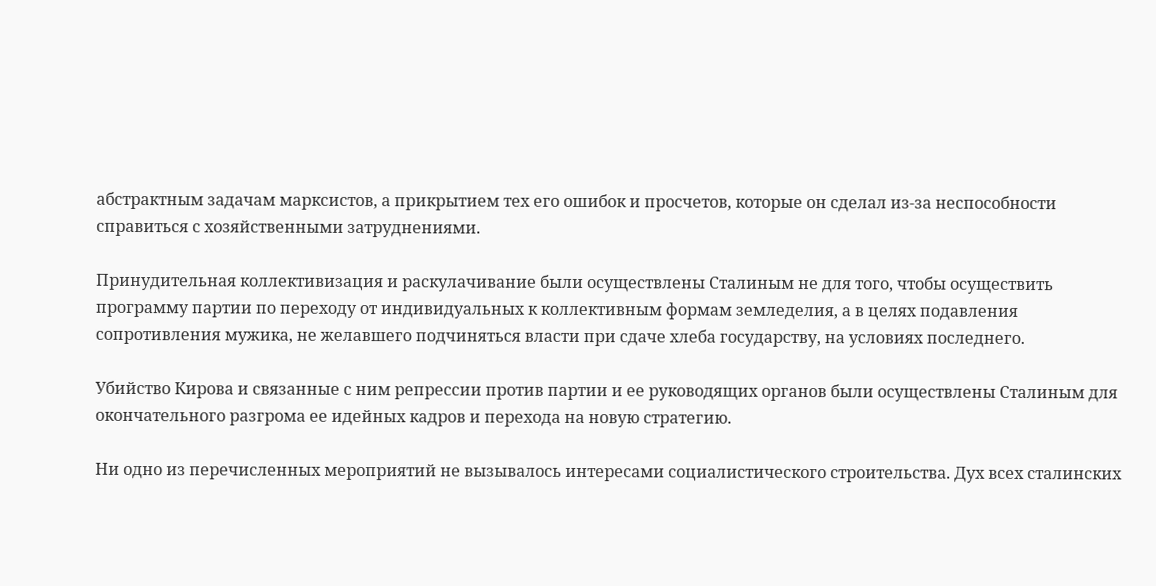абстрактным задачам марксистов, а прикрытием тех его ошибок и просчетов, которые он сделал из-за неспособности справиться с хозяйственными затруднениями.

Принудительная коллективизация и раскулачивание были осуществлены Сталиным не для того, чтобы осуществить программу партии по переходу от индивидуальных к коллективным формам земледелия, а в целях подавления сопротивления мужика, не желавшего подчиняться власти при сдаче хлеба государству, на условиях последнего.

Убийство Кирова и связанные с ним репрессии против партии и ее руководящих органов были осуществлены Сталиным для окончательного разгрома ее идейных кадров и перехода на новую стратегию.

Ни одно из перечисленных мероприятий не вызывалось интересами социалистического строительства. Дух всех сталинских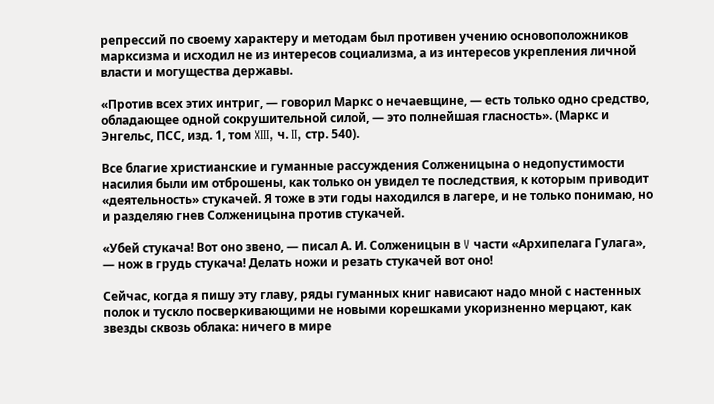репрессий по своему характеру и методам был противен учению основоположников марксизма и исходил не из интересов социализма, а из интересов укрепления личной власти и могущества державы.

«Против всех этих интриг, — говорил Маркс о нечаевщине, — есть только одно средство, обладающее одной сокрушительной силой, — это полнейшая гласность». (Маркс и Энгельс, ПСС, изд. 1, том XIII, ч. II, стр. 540).

Все благие христианские и гуманные рассуждения Солженицына о недопустимости насилия были им отброшены, как только он увидел те последствия, к которым приводит «деятельность» стукачей. Я тоже в эти годы находился в лагере, и не только понимаю, но и разделяю гнев Солженицына против стукачей.

«Убей стукача! Вот оно звено, — писал А. И. Солженицын в V части «Архипелага Гулага», — нож в грудь стукача! Делать ножи и резать стукачей вот оно!

Сейчас, когда я пишу эту главу, ряды гуманных книг нависают надо мной с настенных полок и тускло посверкивающими не новыми корешками укоризненно мерцают, как звезды сквозь облака: ничего в мире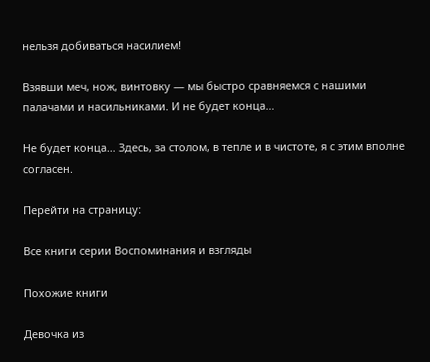нельзя добиваться насилием!

Взявши меч, нож, винтовку — мы быстро сравняемся с нашими палачами и насильниками. И не будет конца…

Не будет конца… Здесь, за столом, в тепле и в чистоте, я с этим вполне согласен.

Перейти на страницу:

Все книги серии Воспоминания и взгляды

Похожие книги

Девочка из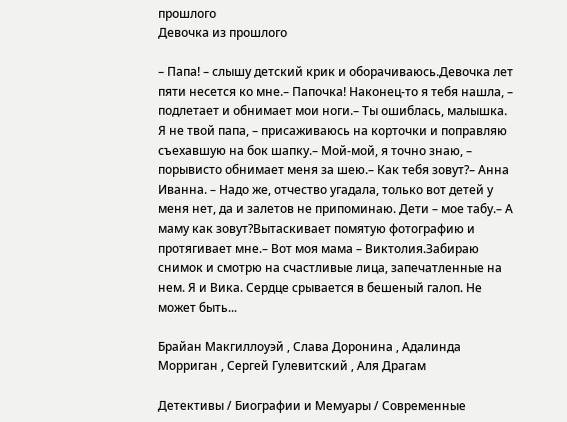прошлого
Девочка из прошлого

– Папа! – слышу детский крик и оборачиваюсь.Девочка лет пяти несется ко мне.– Папочка! Наконец-то я тебя нашла, – подлетает и обнимает мои ноги.– Ты ошиблась, малышка. Я не твой папа, – присаживаюсь на корточки и поправляю съехавшую на бок шапку.– Мой-мой, я точно знаю, – порывисто обнимает меня за шею.– Как тебя зовут?– Анна Иванна. – Надо же, отчество угадала, только вот детей у меня нет, да и залетов не припоминаю. Дети – мое табу.– А маму как зовут?Вытаскивает помятую фотографию и протягивает мне.– Вот моя мама – Виктолия.Забираю снимок и смотрю на счастливые лица, запечатленные на нем. Я и Вика. Сердце срывается в бешеный галоп. Не может быть...

Брайан Макгиллоуэй , Слава Доронина , Адалинда Морриган , Сергей Гулевитский , Аля Драгам

Детективы / Биографии и Мемуары / Современные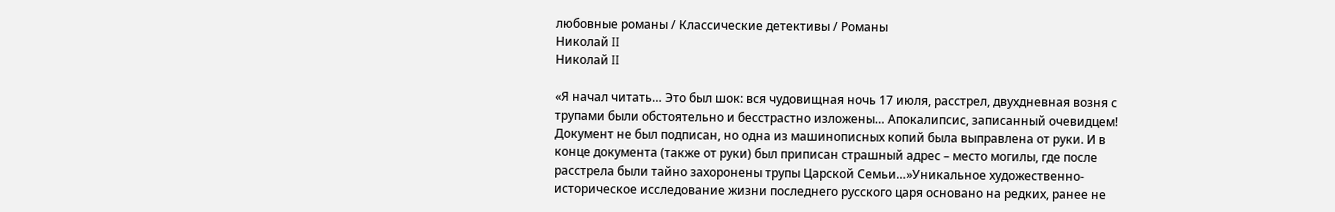любовные романы / Классические детективы / Романы
Николай II
Николай II

«Я начал читать… Это был шок: вся чудовищная ночь 17 июля, расстрел, двухдневная возня с трупами были обстоятельно и бесстрастно изложены… Апокалипсис, записанный очевидцем! Документ не был подписан, но одна из машинописных копий была выправлена от руки. И в конце документа (также от руки) был приписан страшный адрес – место могилы, где после расстрела были тайно захоронены трупы Царской Семьи…»Уникальное художественно-историческое исследование жизни последнего русского царя основано на редких, ранее не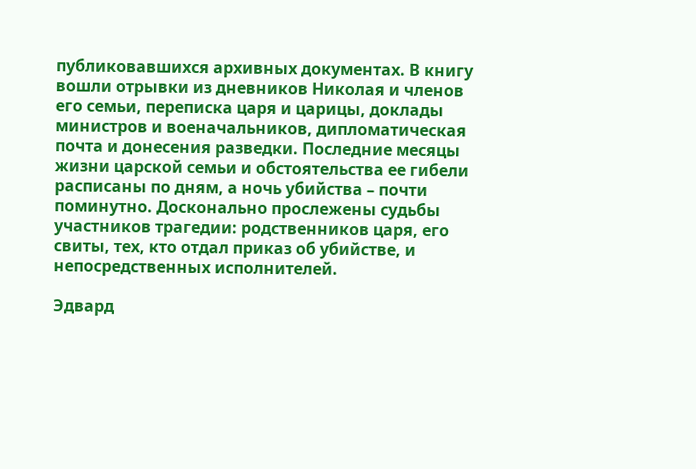публиковавшихся архивных документах. В книгу вошли отрывки из дневников Николая и членов его семьи, переписка царя и царицы, доклады министров и военачальников, дипломатическая почта и донесения разведки. Последние месяцы жизни царской семьи и обстоятельства ее гибели расписаны по дням, а ночь убийства – почти поминутно. Досконально прослежены судьбы участников трагедии: родственников царя, его свиты, тех, кто отдал приказ об убийстве, и непосредственных исполнителей.

Эдвард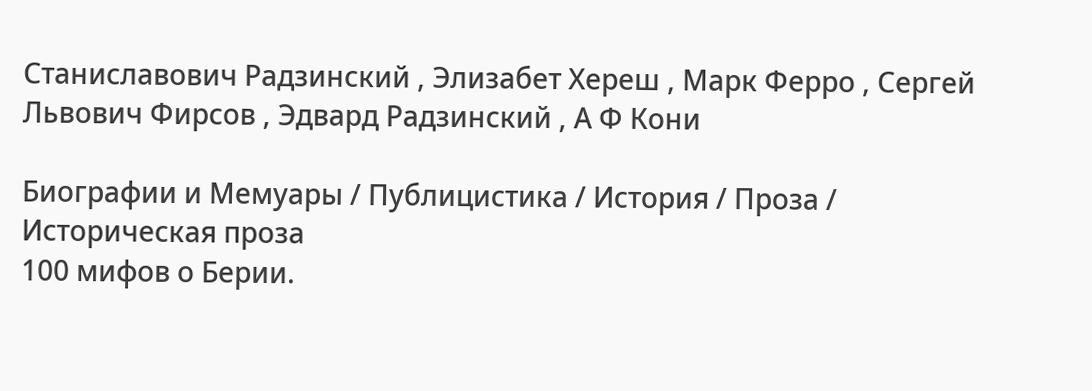Станиславович Радзинский , Элизабет Хереш , Марк Ферро , Сергей Львович Фирсов , Эдвард Радзинский , А Ф Кони

Биографии и Мемуары / Публицистика / История / Проза / Историческая проза
100 мифов о Берии.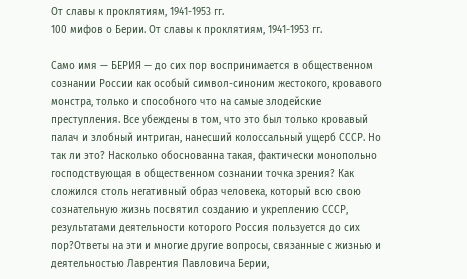От славы к проклятиям, 1941-1953 гг.
100 мифов о Берии. От славы к проклятиям, 1941-1953 гг.

Само имя — БЕРИЯ — до сих пор воспринимается в общественном сознании России как особый символ-синоним жестокого, кровавого монстра, только и способного что на самые злодейские преступления. Все убеждены в том, что это был только кровавый палач и злобный интриган, нанесший колоссальный ущерб СССР. Но так ли это? Насколько обоснованна такая, фактически монопольно господствующая в общественном сознании точка зрения? Как сложился столь негативный образ человека, который всю свою сознательную жизнь посвятил созданию и укреплению СССР, результатами деятельности которого Россия пользуется до сих пор?Ответы на эти и многие другие вопросы, связанные с жизнью и деятельностью Лаврентия Павловича Берии,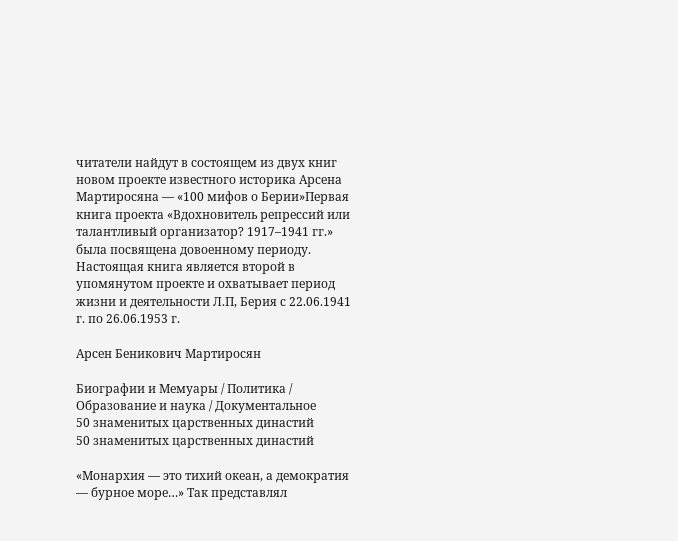читатели найдут в состоящем из двух книг новом проекте известного историка Арсена Мартиросяна — «100 мифов о Берии»Первая книга проекта «Вдохновитель репрессий или талантливый организатор? 1917–1941 гг.» была посвящена довоенному периоду. Настоящая книга является второй в упомянутом проекте и охватывает период жизни и деятельности Л.П, Берия с 22.06.1941 г. по 26.06.1953 г.

Арсен Беникович Мартиросян

Биографии и Мемуары / Политика / Образование и наука / Документальное
50 знаменитых царственных династий
50 знаменитых царственных династий

«Монархия — это тихий океан, а демократия — бурное море…» Так представлял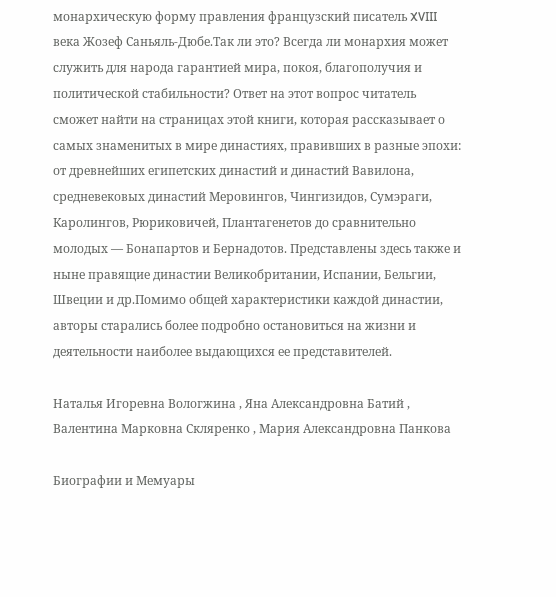монархическую форму правления французский писатель XVIII века Жозеф Саньяль-Дюбе.Так ли это? Всегда ли монархия может служить для народа гарантией мира, покоя, благополучия и политической стабильности? Ответ на этот вопрос читатель сможет найти на страницах этой книги, которая рассказывает о самых знаменитых в мире династиях, правивших в разные эпохи: от древнейших египетских династий и династий Вавилона, средневековых династий Меровингов, Чингизидов, Сумэраги, Каролингов, Рюриковичей, Плантагенетов до сравнительно молодых — Бонапартов и Бернадотов. Представлены здесь также и ныне правящие династии Великобритании, Испании, Бельгии, Швеции и др.Помимо общей характеристики каждой династии, авторы старались более подробно остановиться на жизни и деятельности наиболее выдающихся ее представителей.

Наталья Игоревна Вологжина , Яна Александровна Батий , Валентина Марковна Скляренко , Мария Александровна Панкова

Биографии и Мемуары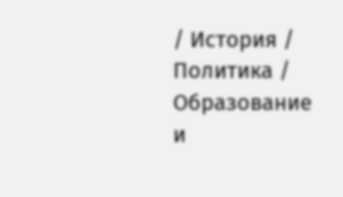/ История / Политика / Образование и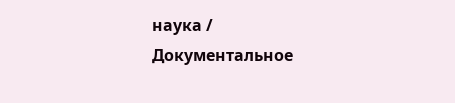наука / Документальное